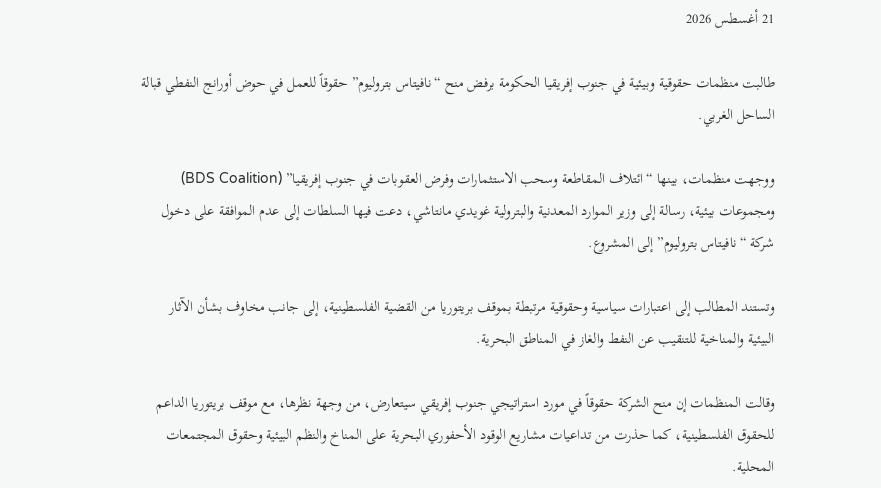21 أغسطس 2026

طالبت منظمات حقوقية وبيئية في جنوب إفريقيا الحكومة برفض منح “نافيتاس بتروليوم” حقوقاً للعمل في حوض أورانج النفطي قبالة الساحل الغربي.

ووجهت منظمات، بينها “ائتلاف المقاطعة وسحب الاستثمارات وفرض العقوبات في جنوب إفريقيا” (BDS Coalition) ومجموعات بيئية، رسالة إلى وزير الموارد المعدنية والبترولية غويدي مانتاشي، دعت فيها السلطات إلى عدم الموافقة على دخول شركة “نافيتاس بتروليوم” إلى المشروع.

وتستند المطالب إلى اعتبارات سياسية وحقوقية مرتبطة بموقف بريتوريا من القضية الفلسطينية، إلى جانب مخاوف بشأن الآثار البيئية والمناخية للتنقيب عن النفط والغاز في المناطق البحرية.

وقالت المنظمات إن منح الشركة حقوقاً في مورد استراتيجي جنوب إفريقي سيتعارض، من وجهة نظرها، مع موقف بريتوريا الداعم للحقوق الفلسطينية، كما حذرت من تداعيات مشاريع الوقود الأحفوري البحرية على المناخ والنظم البيئية وحقوق المجتمعات المحلية.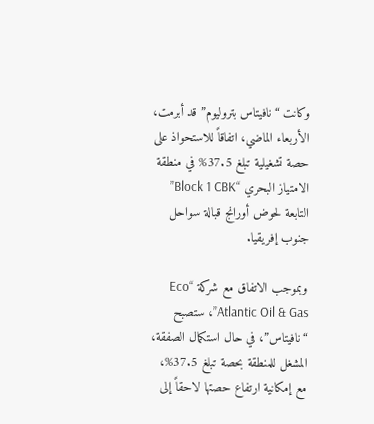وكانت “نافيتاس بتروليوم” قد أبرمت، الأربعاء الماضي، اتفاقاً للاستحواذ على حصة تشغيلية تبلغ 37.5% في منطقة الامتياز البحري “Block 1 CBK” التابعة لحوض أورانج قبالة سواحل جنوب إفريقيا.

وبموجب الاتفاق مع شركة “Eco Atlantic Oil & Gas”، ستصبح “نافيتاس”، في حال استكمال الصفقة، المشغل للمنطقة بحصة تبلغ 37.5%، مع إمكانية ارتفاع حصتها لاحقاً إلى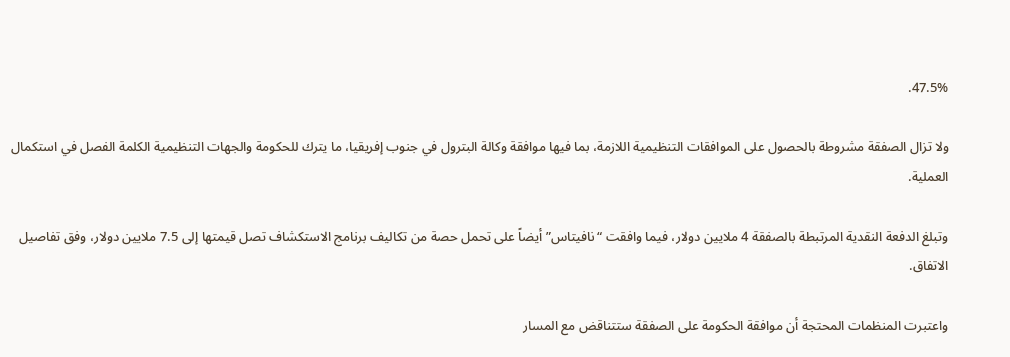47.5%.

ولا تزال الصفقة مشروطة بالحصول على الموافقات التنظيمية اللازمة، بما فيها موافقة وكالة البترول في جنوب إفريقيا، ما يترك للحكومة والجهات التنظيمية الكلمة الفصل في استكمال العملية.

وتبلغ الدفعة النقدية المرتبطة بالصفقة 4 ملايين دولار، فيما وافقت “نافيتاس” أيضاً على تحمل حصة من تكاليف برنامج الاستكشاف تصل قيمتها إلى 7.5 ملايين دولار، وفق تفاصيل الاتفاق.

واعتبرت المنظمات المحتجة أن موافقة الحكومة على الصفقة ستتناقض مع المسار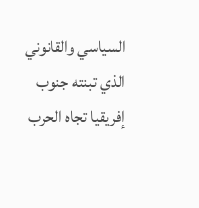السياسي والقانوني الذي تبنته جنوب إفريقيا تجاه الحرب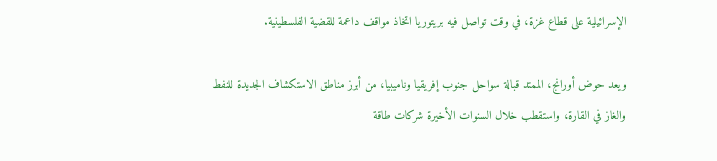الإسرائيلية على قطاع غزة، في وقت تواصل فيه بريتوريا اتخاذ مواقف داعمة للقضية الفلسطينية.

ويعد حوض أورانج، الممتد قبالة سواحل جنوب إفريقيا وناميبيا، من أبرز مناطق الاستكشاف الجديدة للنفط والغاز في القارة، واستقطب خلال السنوات الأخيرة شركات طاقة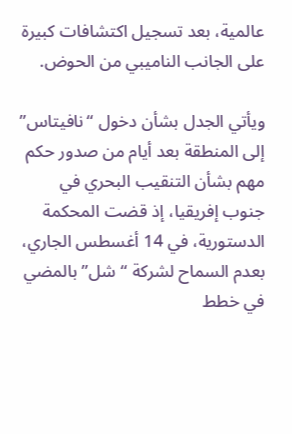عالمية، بعد تسجيل اكتشافات كبيرة على الجانب الناميبي من الحوض.

ويأتي الجدل بشأن دخول “نافيتاس” إلى المنطقة بعد أيام من صدور حكم مهم بشأن التنقيب البحري في جنوب إفريقيا، إذ قضت المحكمة الدستورية، في 14 أغسطس الجاري، بعدم السماح لشركة “شل” بالمضي في خطط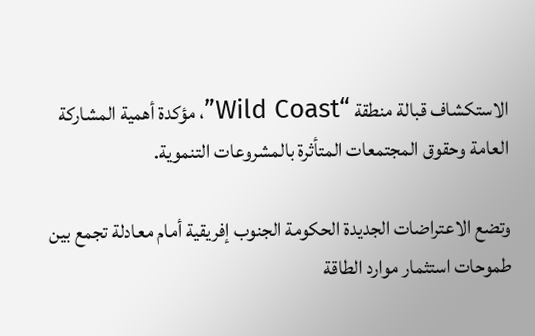الاستكشاف قبالة منطقة “Wild Coast”، مؤكدة أهمية المشاركة العامة وحقوق المجتمعات المتأثرة بالمشروعات التنموية.

وتضع الاعتراضات الجديدة الحكومة الجنوب إفريقية أمام معادلة تجمع بين طموحات استثمار موارد الطاقة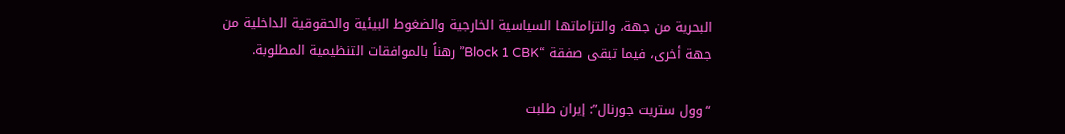البحرية من جهة، والتزاماتها السياسية الخارجية والضغوط البيئية والحقوقية الداخلية من جهة أخرى، فيما تبقى صفقة “Block 1 CBK” رهناً بالموافقات التنظيمية المطلوبة.

“وول ستريت جورنال”: إيران طلبت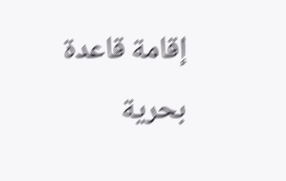إقامة قاعدة بحرية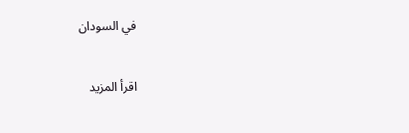في السودان

اقرأ المزيد